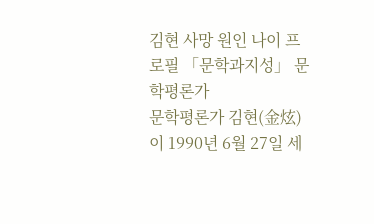김현 사망 원인 나이 프로필 「문학과지성」 문학평론가
문학평론가 김현(金炫)이 1990년 6월 27일 세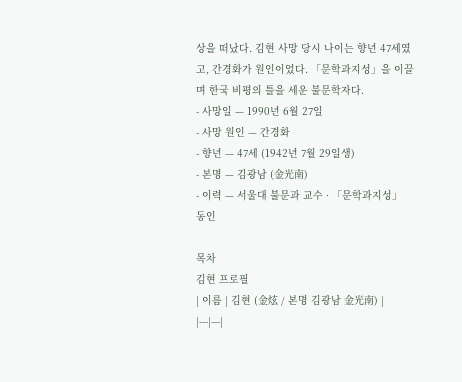상을 떠났다. 김현 사망 당시 나이는 향년 47세였고, 간경화가 원인이었다. 「문학과지성」을 이끌며 한국 비평의 틀을 세운 불문학자다.
- 사망일 — 1990년 6월 27일
- 사망 원인 — 간경화
- 향년 — 47세 (1942년 7월 29일생)
- 본명 — 김광남 (金光南)
- 이력 — 서울대 불문과 교수 · 「문학과지성」 동인

목차
김현 프로필
| 이름 | 김현 (金炫 / 본명 김광남 金光南) |
|---|---|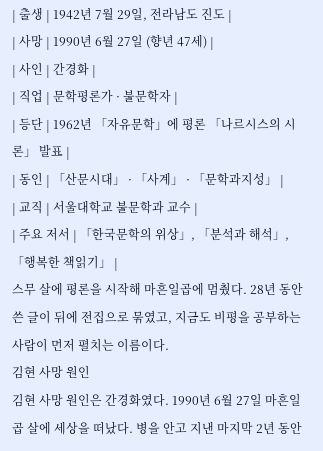| 출생 | 1942년 7월 29일, 전라남도 진도 |
| 사망 | 1990년 6월 27일 (향년 47세) |
| 사인 | 간경화 |
| 직업 | 문학평론가 · 불문학자 |
| 등단 | 1962년 「자유문학」에 평론 「나르시스의 시론」 발표 |
| 동인 | 「산문시대」 · 「사계」 · 「문학과지성」 |
| 교직 | 서울대학교 불문학과 교수 |
| 주요 저서 | 「한국문학의 위상」, 「분석과 해석」, 「행복한 책읽기」 |
스무 살에 평론을 시작해 마흔일곱에 멈췄다. 28년 동안 쓴 글이 뒤에 전집으로 묶였고, 지금도 비평을 공부하는 사람이 먼저 펼치는 이름이다.
김현 사망 원인
김현 사망 원인은 간경화였다. 1990년 6월 27일 마흔일곱 살에 세상을 떠났다. 병을 안고 지낸 마지막 2년 동안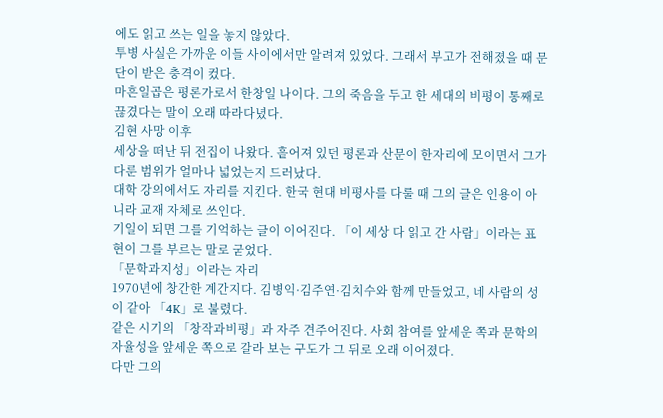에도 읽고 쓰는 일을 놓지 않았다.
투병 사실은 가까운 이들 사이에서만 알려져 있었다. 그래서 부고가 전해졌을 때 문단이 받은 충격이 컸다.
마흔일곱은 평론가로서 한창일 나이다. 그의 죽음을 두고 한 세대의 비평이 통째로 끊겼다는 말이 오래 따라다녔다.
김현 사망 이후
세상을 떠난 뒤 전집이 나왔다. 흩어져 있던 평론과 산문이 한자리에 모이면서 그가 다룬 범위가 얼마나 넓었는지 드러났다.
대학 강의에서도 자리를 지킨다. 한국 현대 비평사를 다룰 때 그의 글은 인용이 아니라 교재 자체로 쓰인다.
기일이 되면 그를 기억하는 글이 이어진다. 「이 세상 다 읽고 간 사람」이라는 표현이 그를 부르는 말로 굳었다.
「문학과지성」이라는 자리
1970년에 창간한 계간지다. 김병익·김주연·김치수와 함께 만들었고, 네 사람의 성이 같아 「4K」로 불렸다.
같은 시기의 「창작과비평」과 자주 견주어진다. 사회 참여를 앞세운 쪽과 문학의 자율성을 앞세운 쪽으로 갈라 보는 구도가 그 뒤로 오래 이어졌다.
다만 그의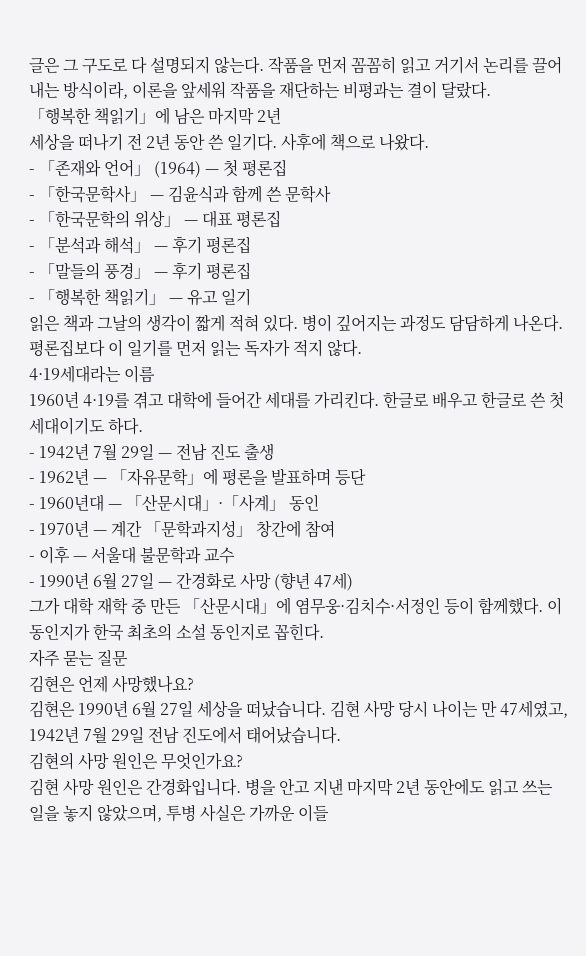글은 그 구도로 다 설명되지 않는다. 작품을 먼저 꼼꼼히 읽고 거기서 논리를 끌어내는 방식이라, 이론을 앞세워 작품을 재단하는 비평과는 결이 달랐다.
「행복한 책읽기」에 남은 마지막 2년
세상을 떠나기 전 2년 동안 쓴 일기다. 사후에 책으로 나왔다.
- 「존재와 언어」 (1964) — 첫 평론집
- 「한국문학사」 — 김윤식과 함께 쓴 문학사
- 「한국문학의 위상」 — 대표 평론집
- 「분석과 해석」 — 후기 평론집
- 「말들의 풍경」 — 후기 평론집
- 「행복한 책읽기」 — 유고 일기
읽은 책과 그날의 생각이 짧게 적혀 있다. 병이 깊어지는 과정도 담담하게 나온다. 평론집보다 이 일기를 먼저 읽는 독자가 적지 않다.
4·19세대라는 이름
1960년 4·19를 겪고 대학에 들어간 세대를 가리킨다. 한글로 배우고 한글로 쓴 첫 세대이기도 하다.
- 1942년 7월 29일 — 전남 진도 출생
- 1962년 — 「자유문학」에 평론을 발표하며 등단
- 1960년대 — 「산문시대」·「사계」 동인
- 1970년 — 계간 「문학과지성」 창간에 참여
- 이후 — 서울대 불문학과 교수
- 1990년 6월 27일 — 간경화로 사망 (향년 47세)
그가 대학 재학 중 만든 「산문시대」에 염무웅·김치수·서정인 등이 함께했다. 이 동인지가 한국 최초의 소설 동인지로 꼽힌다.
자주 묻는 질문
김현은 언제 사망했나요?
김현은 1990년 6월 27일 세상을 떠났습니다. 김현 사망 당시 나이는 만 47세였고, 1942년 7월 29일 전남 진도에서 태어났습니다.
김현의 사망 원인은 무엇인가요?
김현 사망 원인은 간경화입니다. 병을 안고 지낸 마지막 2년 동안에도 읽고 쓰는 일을 놓지 않았으며, 투병 사실은 가까운 이들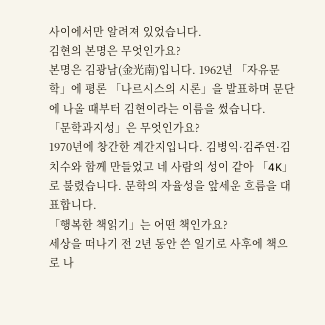사이에서만 알려져 있었습니다.
김현의 본명은 무엇인가요?
본명은 김광남(金光南)입니다. 1962년 「자유문학」에 평론 「나르시스의 시론」을 발표하며 문단에 나올 때부터 김현이라는 이름을 썼습니다.
「문학과지성」은 무엇인가요?
1970년에 창간한 계간지입니다. 김병익·김주연·김치수와 함께 만들었고 네 사람의 성이 같아 「4K」로 불렸습니다. 문학의 자율성을 앞세운 흐름을 대표합니다.
「행복한 책읽기」는 어떤 책인가요?
세상을 떠나기 전 2년 동안 쓴 일기로 사후에 책으로 나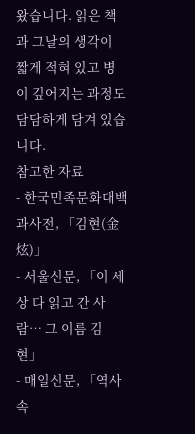왔습니다. 읽은 책과 그날의 생각이 짧게 적혀 있고 병이 깊어지는 과정도 담담하게 담겨 있습니다.
참고한 자료
- 한국민족문화대백과사전, 「김현(金炫)」
- 서울신문, 「이 세상 다 읽고 간 사람… 그 이름 김현」
- 매일신문, 「역사속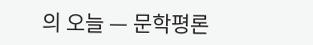의 오늘 — 문학평론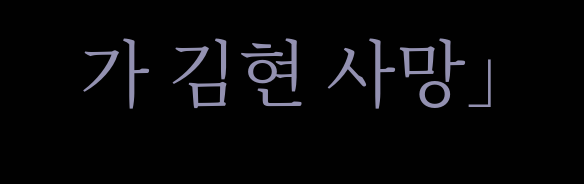가 김현 사망」